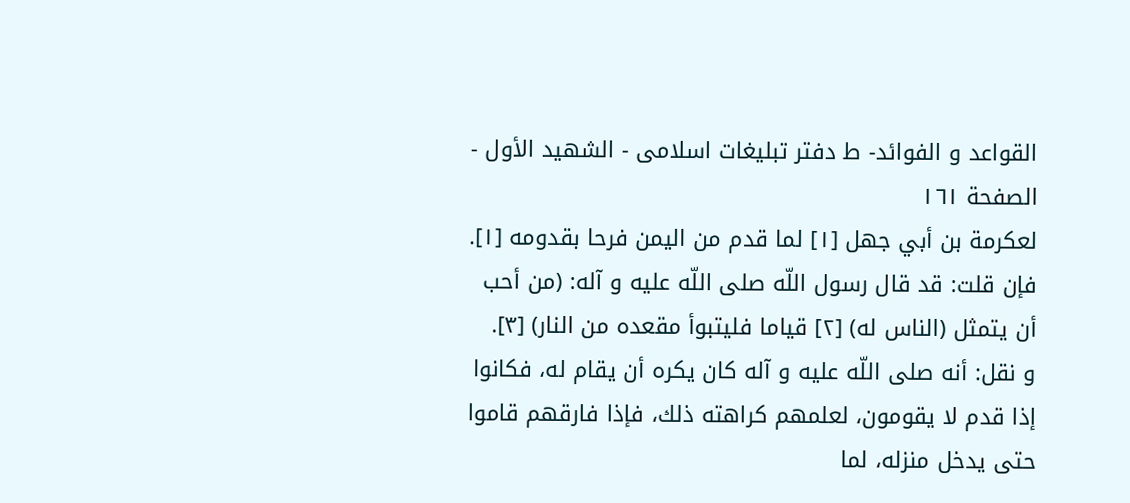القواعد و الفوائد- ط دفتر تبلیغات اسلامی - الشهيد الأول - الصفحة ١٦١
لعكرمة بن أبي جهل [١] لما قدم من اليمن فرحا بقدومه [١].
فإن قلت: قد قال رسول اللّه صلى اللّه عليه و آله: (من أحب أن يتمثل (الناس له) [٢] قياما فليتبوأ مقعده من النار) [٣].
و نقل: أنه صلى اللّه عليه و آله كان يكره أن يقام له، فكانوا إذا قدم لا يقومون، لعلمهم كراهته ذلك، فإذا فارقهم قاموا حتى يدخل منزله، لما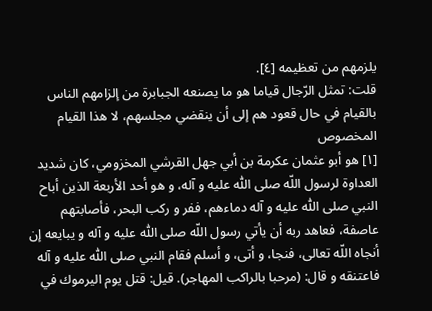يلزمهم من تعظيمه [٤].
قلت: تمثل الرّجال قياما هو ما يصنعه الجبابرة من إلزامهم الناس بالقيام في حال قعود هم إلى أن ينقضي مجلسهم، لا هذا القيام المخصوص
[١] هو أبو عثمان عكرمة بن أبي جهل القرشي المخزومي، كان شديد العداوة لرسول اللّه صلى اللّٰه عليه و آله، و هو أحد الأربعة الذين أباح النبي صلى اللّٰه عليه و آله دماءهم، ففر و ركب البحر، فأصابتهم عاصفة، فعاهد ربه أن يأتي رسول اللّه صلى اللّٰه عليه و آله و يبايعه إن أنجاه اللّه تعالى، فنجا، و أتى، و أسلم فقام النبي صلى اللّٰه عليه و آله فاعتنقه و قال: (مرحبا بالراكب المهاجر). قيل: قتل يوم اليرموك في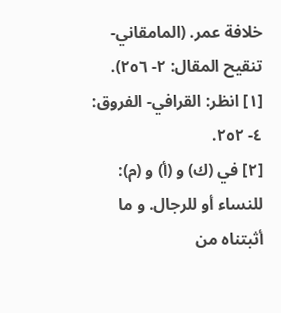خلافة عمر. (المامقاني- تنقيح المقال: ٢- ٢٥٦).
[١] انظر: القرافي- الفروق: ٤- ٢٥٢.
[٢] في (ك) و (أ) و (م): للنساء أو للرجال. و ما أثبتناه من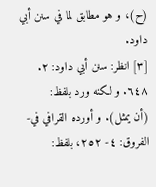(ح)، و هو مطابق لما في سنن أبي داود.
[٣] انظر: سنن أبي داود: ٢. ٦٤٨. و لكنه ورد بلفظ:
(أن يمثل). و أورده القرافي في- الفروق: ٤- ٢٥٢، بلفظ: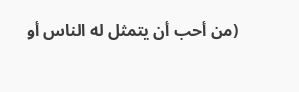(من أحب أن يتمثل له الناس أو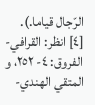الرّجال قياما.).
[٤] انظر: القرافي- الفروق: ٤- ٢٥٢، و المتقي الهندي-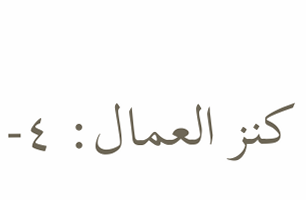كنز العمال: ٤-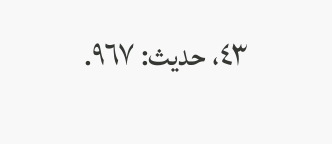٤٣، حديث: ٩٦٧.